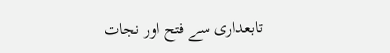تابعداری سے فتح اور نجات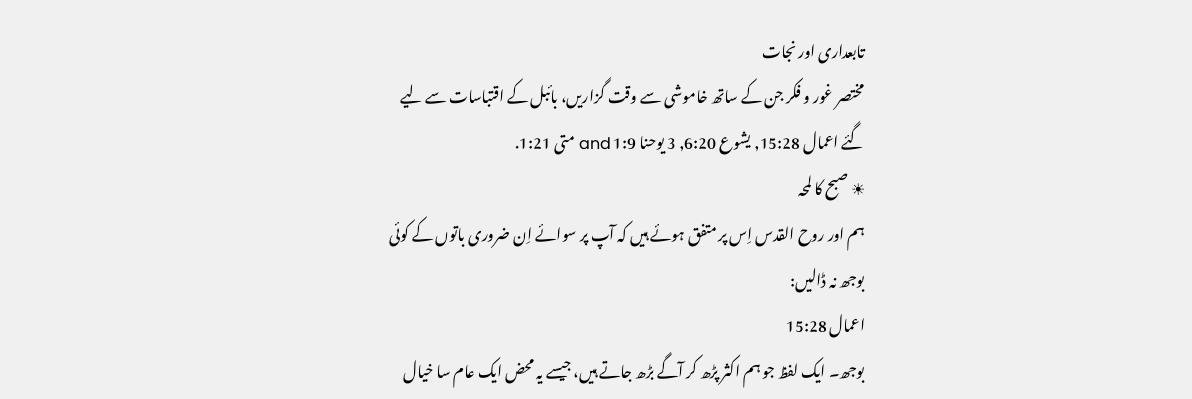تابعداری اور نجات
مختصر غور و فکر جن کے ساتھ خاموشی سے وقت گزاریں، بائبل کے اقتباسات سے لیے گئے اعمال 15:28, یشوع 6:20, 3 یوحنا 1:9 and متی 1:21.
☀ صبح کا لمحہ
ہم اور روح القدس اِس پر متفق ہوئے ہیں کہ آپ پر سوائے اِن ضروری باتوں کے کوئی بوجھ نہ ڈالیں:
اعمال 15:28
بوجھ۔ ایک لفظ جو ہم اکثر پڑھ کر آگے بڑھ جاتے ہیں، جیسے یہ محض ایک عام سا خیال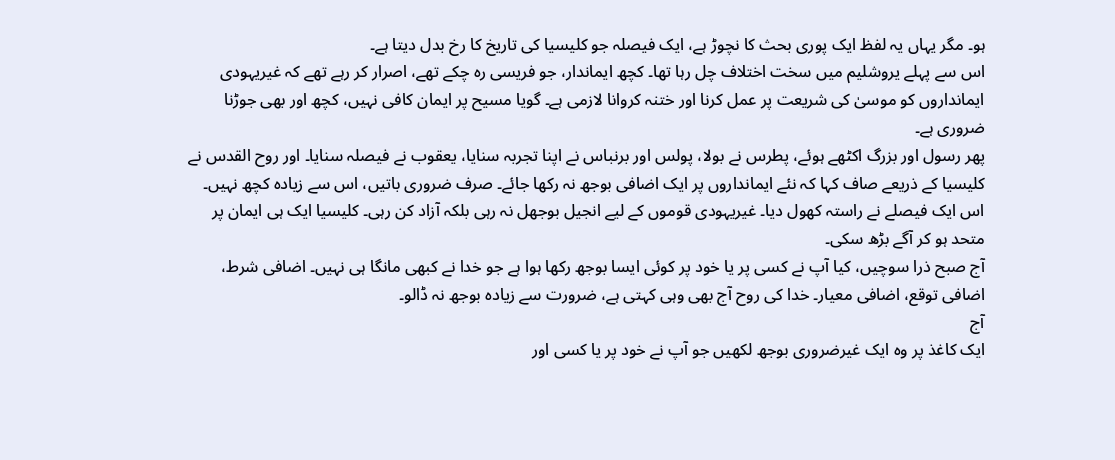ہو۔ مگر یہاں یہ لفظ ایک پوری بحث کا نچوڑ ہے، ایک فیصلہ جو کلیسیا کی تاریخ کا رخ بدل دیتا ہے۔
اس سے پہلے یروشلیم میں سخت اختلاف چل رہا تھا۔ کچھ ایماندار، جو فریسی رہ چکے تھے، اصرار کر رہے تھے کہ غیریہودی ایمانداروں کو موسیٰ کی شریعت پر عمل کرنا اور ختنہ کروانا لازمی ہے۔ گویا مسیح پر ایمان کافی نہیں، کچھ اور بھی جوڑنا ضروری ہے۔
پھر رسول اور بزرگ اکٹھے ہوئے، پطرس نے بولا، پولس اور برنباس نے اپنا تجربہ سنایا، یعقوب نے فیصلہ سنایا۔ اور روح القدس نے کلیسیا کے ذریعے صاف کہا کہ نئے ایمانداروں پر ایک اضافی بوجھ نہ رکھا جائے۔ صرف ضروری باتیں، اس سے زیادہ کچھ نہیں۔
اس ایک فیصلے نے راستہ کھول دیا۔ غیریہودی قوموں کے لیے انجیل بوجھل نہ رہی بلکہ آزاد کن رہی۔ کلیسیا ایک ہی ایمان پر متحد ہو کر آگے بڑھ سکی۔
آج صبح ذرا سوچیں، کیا آپ نے کسی پر یا خود پر کوئی ایسا بوجھ رکھا ہوا ہے جو خدا نے کبھی مانگا ہی نہیں۔ اضافی شرط، اضافی توقع، اضافی معیار۔ خدا کی روح آج بھی وہی کہتی ہے، ضرورت سے زیادہ بوجھ نہ ڈالو۔
آج
ایک کاغذ پر وہ ایک غیرضروری بوجھ لکھیں جو آپ نے خود پر یا کسی اور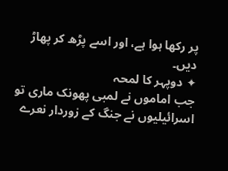پر رکھا ہوا ہے، اور اسے پڑھ کر پھاڑ دیں۔
✦ دوپہر کا لمحہ
جب اماموں نے لمبی پھونک ماری تو اسرائیلیوں نے جنگ کے زوردار نعرے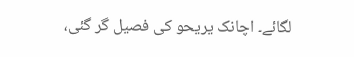لگائے۔ اچانک یریحو کی فصیل گر گئی،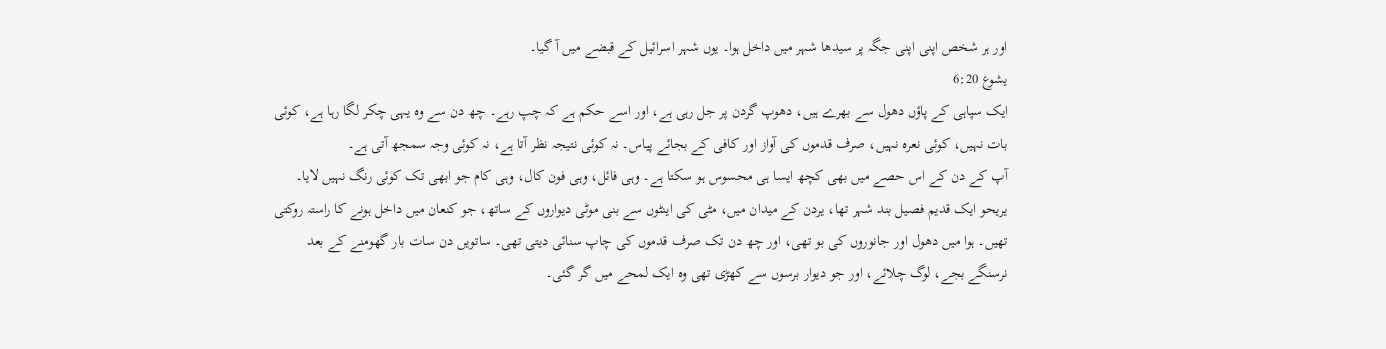اور ہر شخص اپنی اپنی جگہ پر سیدھا شہر میں داخل ہوا۔ یوں شہر اسرائیل کے قبضے میں آ گیا۔
یشوع 6:20
ایک سپاہی کے پاؤں دھول سے بھرے ہیں، دھوپ گردن پر جل رہی ہے، اور اسے حکم ہے کہ چپ رہے۔ چھ دن سے وہ یہی چکر لگا رہا ہے، کوئی بات نہیں، کوئی نعرہ نہیں، صرف قدموں کی آواز اور کافی کے بجائے پیاس۔ نہ کوئی نتیجہ نظر آتا ہے، نہ کوئی وجہ سمجھ آتی ہے۔
آپ کے دن کے اس حصے میں بھی کچھ ایسا ہی محسوس ہو سکتا ہے۔ وہی فائل، وہی فون کال، وہی کام جو ابھی تک کوئی رنگ نہیں لایا۔
یریحو ایک قدیم فصیل بند شہر تھا، یردن کے میدان میں، مٹی کی اینٹوں سے بنی موٹی دیواروں کے ساتھ، جو کنعان میں داخل ہونے کا راستہ روکتی تھیں۔ ہوا میں دھول اور جانوروں کی بو تھی، اور چھ دن تک صرف قدموں کی چاپ سنائی دیتی تھی۔ ساتویں دن سات بار گھومنے کے بعد نرسنگے بجے، لوگ چلائے، اور جو دیوار برسوں سے کھڑی تھی وہ ایک لمحے میں گر گئی۔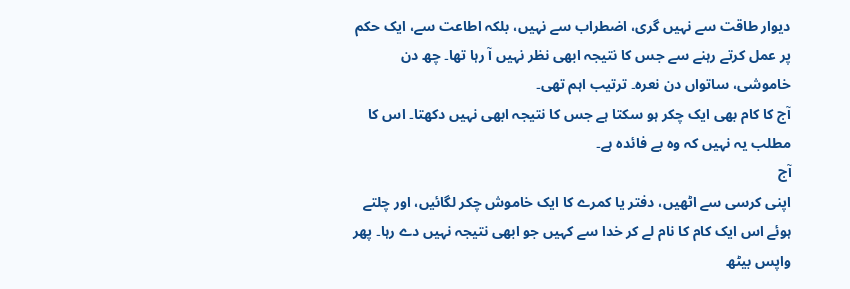دیوار طاقت سے نہیں گری، اضطراب سے نہیں، بلکہ اطاعت سے، ایک حکم پر عمل کرتے رہنے سے جس کا نتیجہ ابھی نظر نہیں آ رہا تھا۔ چھ دن خاموشی، ساتواں دن نعرہ۔ ترتیب اہم تھی۔
آج کا کام بھی ایک چکر ہو سکتا ہے جس کا نتیجہ ابھی نہیں دکھتا۔ اس کا مطلب یہ نہیں کہ وہ بے فائدہ ہے۔
آج
اپنی کرسی سے اٹھیں، دفتر یا کمرے کا ایک خاموش چکر لگائیں، اور چلتے ہوئے اس ایک کام کا نام لے کر خدا سے کہیں جو ابھی نتیجہ نہیں دے رہا۔ پھر واپس بیٹھ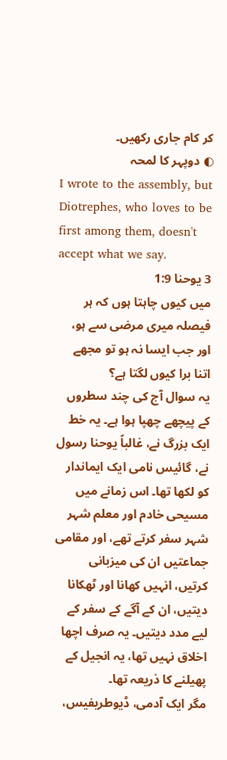کر کام جاری رکھیں۔
◐ دوپہر کا لمحہ
I wrote to the assembly, but Diotrephes, who loves to be first among them, doesn't accept what we say.
3 یوحنا 1:9
میں کیوں چاہتا ہوں کہ ہر فیصلہ میری مرضی سے ہو، اور جب ایسا نہ ہو تو مجھے اتنا برا کیوں لگتا ہے؟
یہ سوال آج کی چند سطروں کے پیچھے چھپا ہوا ہے۔ یہ خط ایک بزرگ نے، غالباً یوحنا رسول نے، گائیس نامی ایک ایماندار کو لکھا تھا۔ اس زمانے میں مسیحی خادم اور معلم شہر شہر سفر کرتے تھے، اور مقامی جماعتیں ان کی میزبانی کرتیں، انہیں کھانا اور ٹھکانا دیتیں، ان کے آگے کے سفر کے لیے مدد دیتیں۔ یہ صرف اچھا اخلاق نہیں تھا، یہ انجیل کے پھیلنے کا ذریعہ تھا۔
مگر ایک آدمی، ڈیوطریفیس،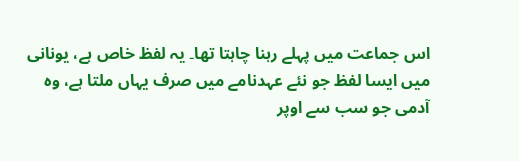اس جماعت میں پہلے رہنا چاہتا تھا۔ یہ لفظ خاص ہے، یونانی میں ایسا لفظ جو نئے عہدنامے میں صرف یہاں ملتا ہے، وہ آدمی جو سب سے اوپر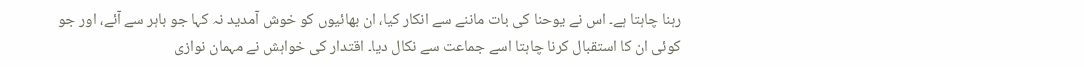رہنا چاہتا ہے۔ اس نے یوحنا کی بات ماننے سے انکار کیا، ان بھائیوں کو خوش آمدید نہ کہا جو باہر سے آئے، اور جو کوئی ان کا استقبال کرنا چاہتا اسے جماعت سے نکال دیا۔ اقتدار کی خواہش نے مہمان نوازی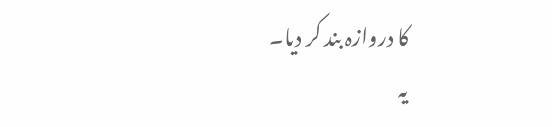کا دروازہ بند کر دیا۔
یہ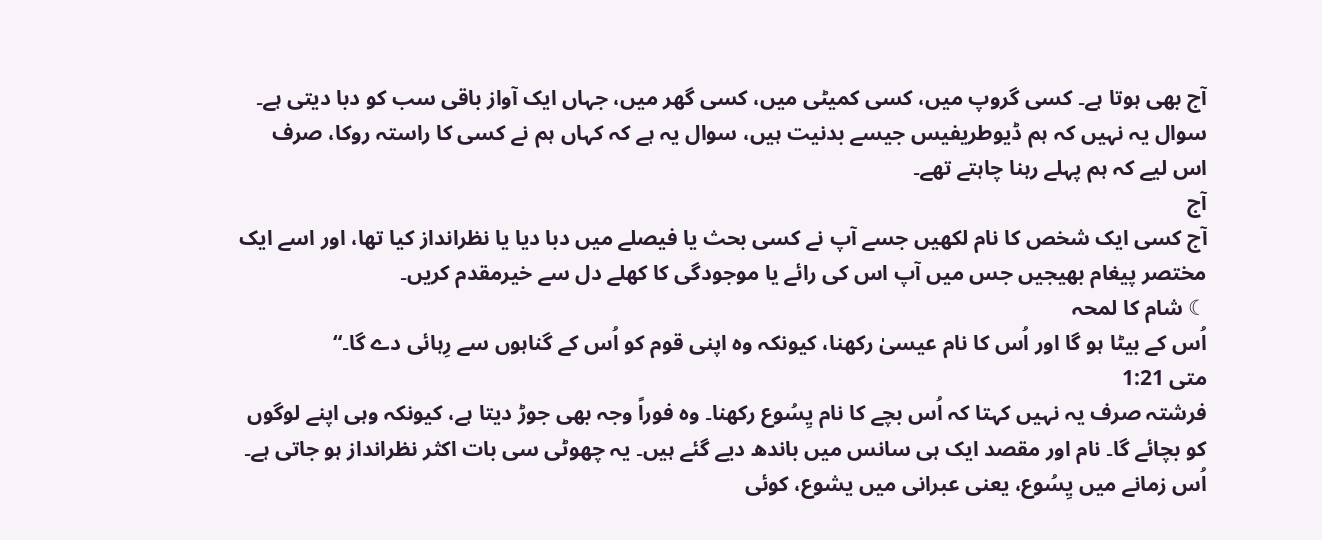آج بھی ہوتا ہے۔ کسی گروپ میں، کسی کمیٹی میں، کسی گھر میں، جہاں ایک آواز باقی سب کو دبا دیتی ہے۔ سوال یہ نہیں کہ ہم ڈیوطریفیس جیسے بدنیت ہیں، سوال یہ ہے کہ کہاں ہم نے کسی کا راستہ روکا، صرف اس لیے کہ ہم پہلے رہنا چاہتے تھے۔
آج
آج کسی ایک شخص کا نام لکھیں جسے آپ نے کسی بحث یا فیصلے میں دبا دیا یا نظرانداز کیا تھا، اور اسے ایک مختصر پیغام بھیجیں جس میں آپ اس کی رائے یا موجودگی کا کھلے دل سے خیرمقدم کریں۔
☾ شام کا لمحہ
اُس کے بیٹا ہو گا اور اُس کا نام عیسیٰ رکھنا، کیونکہ وہ اپنی قوم کو اُس کے گناہوں سے رِہائی دے گا۔“
متی 1:21
فرشتہ صرف یہ نہیں کہتا کہ اُس بچے کا نام یِسُوع رکھنا۔ وہ فوراً وجہ بھی جوڑ دیتا ہے، کیونکہ وہی اپنے لوگوں کو بچائے گا۔ نام اور مقصد ایک ہی سانس میں باندھ دیے گئے ہیں۔ یہ چھوٹی سی بات اکثر نظرانداز ہو جاتی ہے۔
اُس زمانے میں یِسُوع، یعنی عبرانی میں یشوع، کوئی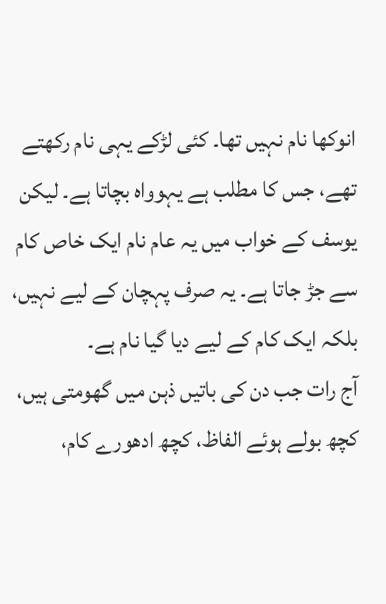انوکھا نام نہیں تھا۔ کئی لڑکے یہی نام رکھتے تھے، جس کا مطلب ہے یہوواہ بچاتا ہے۔ لیکن یوسف کے خواب میں یہ عام نام ایک خاص کام سے جڑ جاتا ہے۔ یہ صرف پہچان کے لیے نہیں، بلکہ ایک کام کے لیے دیا گیا نام ہے۔
آج رات جب دن کی باتیں ذہن میں گھومتی ہیں، کچھ بولے ہوئے الفاظ، کچھ ادھورے کام،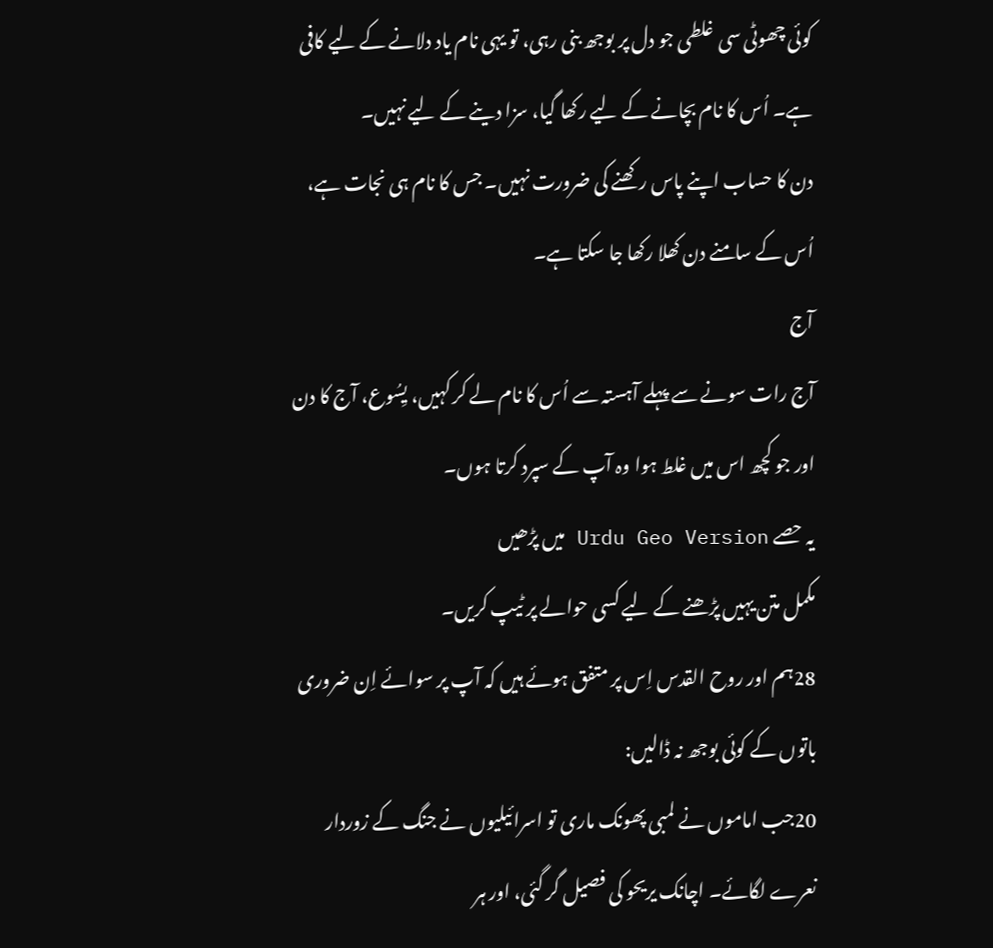کوئی چھوٹی سی غلطی جو دل پر بوجھ بنی رہی، تو یہی نام یاد دلانے کے لیے کافی ہے۔ اُس کا نام بچانے کے لیے رکھا گیا، سزا دینے کے لیے نہیں۔
دن کا حساب اپنے پاس رکھنے کی ضرورت نہیں۔ جس کا نام ہی نجات ہے، اُس کے سامنے دن کھلا رکھا جا سکتا ہے۔
آج
آج رات سونے سے پہلے آہستہ سے اُس کا نام لے کر کہیں، یِسُوع، آج کا دن اور جو کچھ اس میں غلط ہوا وہ آپ کے سپرد کرتا ہوں۔
یہ حصے Urdu Geo Version میں پڑھیں
مکمل متن یہیں پڑھنے کے لیے کسی حوالے پر ٹیپ کریں۔
28ہم اور روح القدس اِس پر متفق ہوئے ہیں کہ آپ پر سوائے اِن ضروری باتوں کے کوئی بوجھ نہ ڈالیں:
20جب اماموں نے لمبی پھونک ماری تو اسرائیلیوں نے جنگ کے زوردار نعرے لگائے۔ اچانک یریحو کی فصیل گر گئی، اور ہر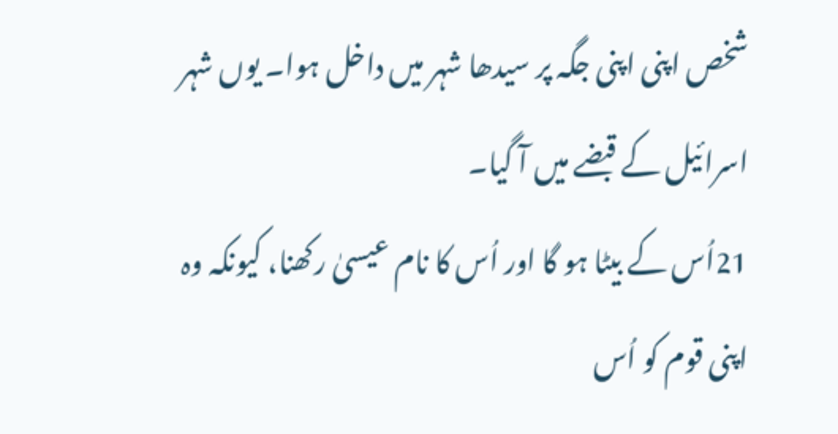شخص اپنی اپنی جگہ پر سیدھا شہر میں داخل ہوا۔ یوں شہر اسرائیل کے قبضے میں آ گیا۔
21اُس کے بیٹا ہو گا اور اُس کا نام عیسیٰ رکھنا، کیونکہ وہ اپنی قوم کو اُس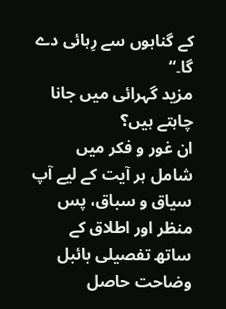کے گناہوں سے رِہائی دے گا۔“
مزید گہرائی میں جانا چاہتے ہیں؟
ان غور و فکر میں شامل ہر آیت کے لیے آپ سیاق و سباق، پس منظر اور اطلاق کے ساتھ تفصیلی بائبل وضاحت حاصل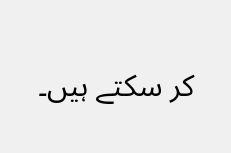کر سکتے ہیں۔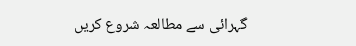گہرائی سے مطالعہ شروع کریں